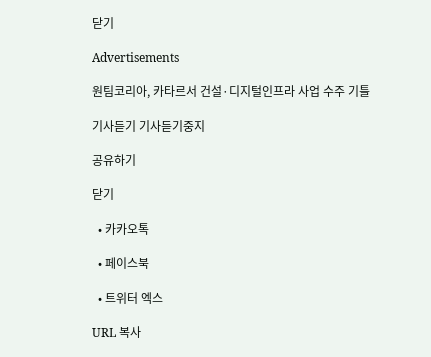닫기

Advertisements

원팀코리아, 카타르서 건설·디지털인프라 사업 수주 기틀

기사듣기 기사듣기중지

공유하기

닫기

  • 카카오톡

  • 페이스북

  • 트위터 엑스

URL 복사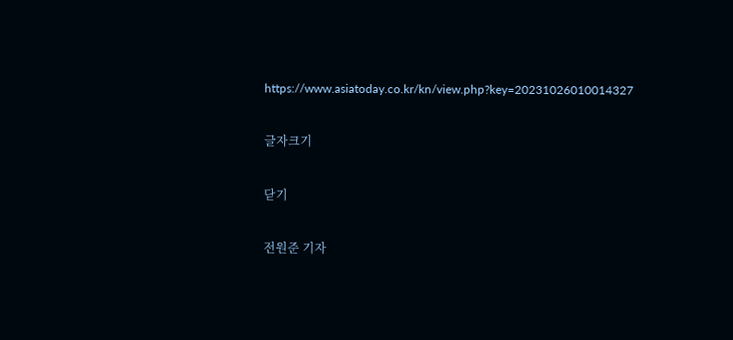https://www.asiatoday.co.kr/kn/view.php?key=20231026010014327

글자크기

닫기

전원준 기자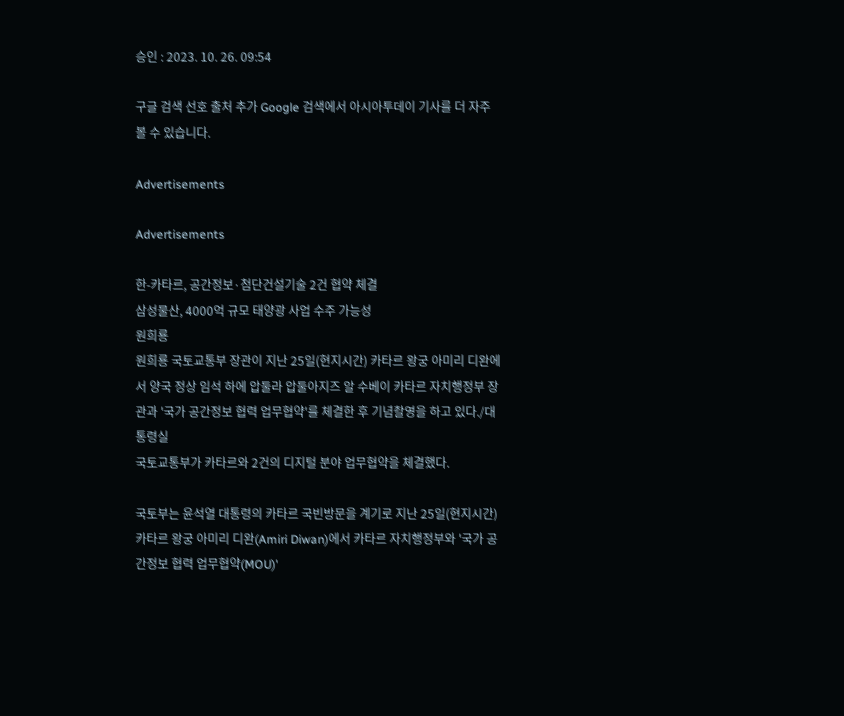승인 : 2023. 10. 26. 09:54

구글 검색 선호 출처 추가 Google 검색에서 아시아투데이 기사를 더 자주 볼 수 있습니다.

Advertisements

Advertisements

한-카타르, 공간정보·첨단건설기술 2건 협약 체결
삼성물산, 4000억 규모 태양광 사업 수주 가능성
원희룡
원희룡 국토교통부 장관이 지난 25일(현지시간) 카타르 왕궁 아미리 디완에서 양국 정상 임석 하에 압둘라 압둘아지즈 알 수베이 카타르 자치행정부 장관과 '국가 공간정보 협력 업무협약'를 체결한 후 기념촬영을 하고 있다./대통령실
국토교통부가 카타르와 2건의 디지털 분야 업무협약을 체결했다.

국토부는 윤석열 대통령의 카타르 국빈방문을 계기로 지난 25일(현지시간) 카타르 왕궁 아미리 디완(Amiri Diwan)에서 카타르 자치행정부와 '국가 공간정보 협력 업무협약(MOU)'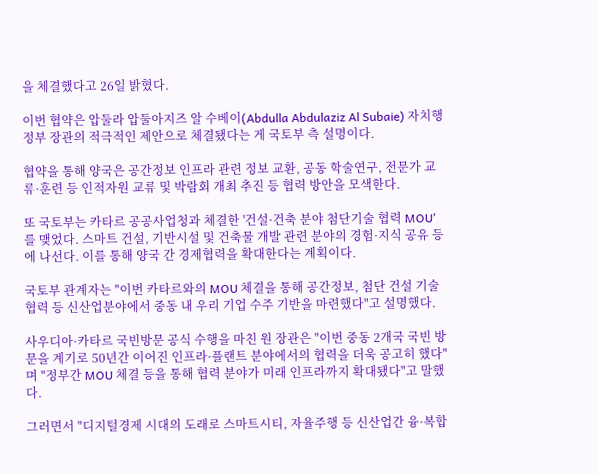을 체결했다고 26일 밝혔다.

이번 협약은 압둘라 압둘아지즈 알 수베이(Abdulla Abdulaziz Al Subaie) 자치행정부 장관의 적극적인 제안으로 체결됐다는 게 국토부 측 설명이다.

협약을 통해 양국은 공간정보 인프라 관련 정보 교환, 공동 학술연구, 전문가 교류·훈련 등 인적자원 교류 및 박람회 개최 추진 등 협력 방안을 모색한다.

또 국토부는 카타르 공공사업청과 체결한 '건설·건축 분야 첨단기술 협력 MOU'를 맺었다. 스마트 건설, 기반시설 및 건축물 개발 관련 분야의 경험·지식 공유 등에 나선다. 이를 통해 양국 간 경제협력을 확대한다는 계획이다.

국토부 관계자는 "이번 카타르와의 MOU 체결을 통해 공간정보, 첨단 건설 기술 협력 등 신산업분야에서 중동 내 우리 기업 수주 기반을 마련했다"고 설명했다.

사우디아·카타르 국빈방문 공식 수행을 마친 원 장관은 "이번 중동 2개국 국빈 방문을 계기로 50년간 이어진 인프라·플랜트 분야에서의 협력을 더욱 공고히 했다"며 "정부간 MOU 체결 등을 통해 협력 분야가 미래 인프라까지 확대됐다"고 말했다.

그러면서 "디지털경제 시대의 도래로 스마트시티, 자율주행 등 신산업간 융·복합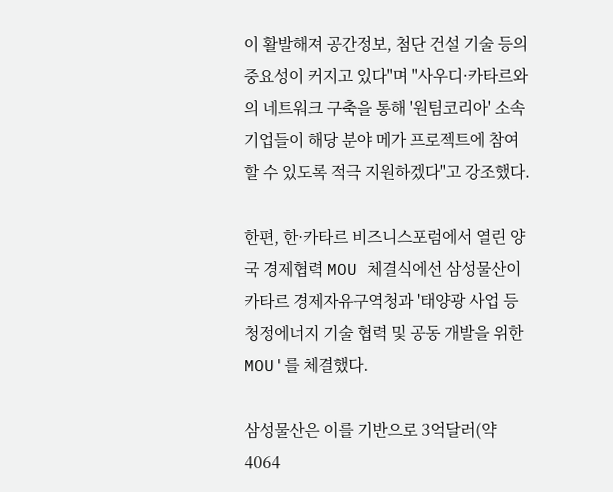이 활발해져 공간정보, 첨단 건설 기술 등의 중요성이 커지고 있다"며 "사우디·카타르와의 네트워크 구축을 통해 '원팀코리아' 소속 기업들이 해당 분야 메가 프로젝트에 참여할 수 있도록 적극 지원하겠다"고 강조했다.

한편, 한·카타르 비즈니스포럼에서 열린 양국 경제협력 MOU 체결식에선 삼성물산이 카타르 경제자유구역청과 '태양광 사업 등 청정에너지 기술 협력 및 공동 개발을 위한 MOU'를 체결했다.

삼성물산은 이를 기반으로 3억달러(약 4064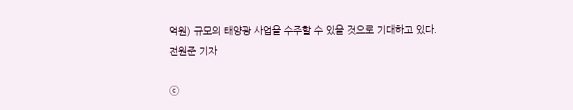억원) 규모의 태양광 사업을 수주할 수 있을 것으로 기대하고 있다.
전원준 기자

ⓒ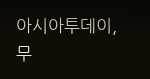아시아투데이, 무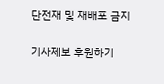단전재 및 재배포 금지

기사제보 후원하기